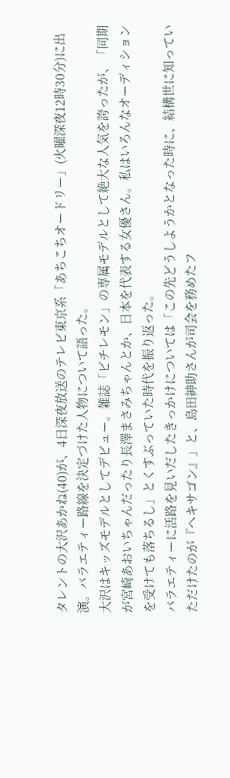タレントの大沢あかね(40)が、4日深夜放送のテレビ東京系「あちこちオードリー」(火曜深夜12時30分)に出演。バラエティー路線を決定づけた人物について語った。
大沢はキッズモデルとしてデビュー。雑誌「ピチレモン」の専属モデルとして絶大な人気を誇ったが、「同期が宮崎あおいちゃんだったり長澤まさみちゃんとか、日本を代表する女優さん。私はいろんなオーディションを受けても落ちるし」とくすぶっていた時代を振り返った。
バラエティーに活路を見いだしたきっかけについては「この先どうしようかとなった時に、結構世に知っていただけたのが『ヘキサゴン』」と、島田紳助さんが司会を務めたフ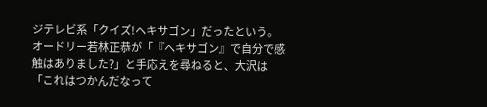ジテレビ系「クイズ!ヘキサゴン」だったという。オードリー若林正恭が「『ヘキサゴン』で自分で感触はありました?」と手応えを尋ねると、大沢は「これはつかんだなって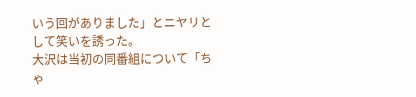いう回がありました」とニヤリとして笑いを誘った。
大沢は当初の同番組について「ちゃ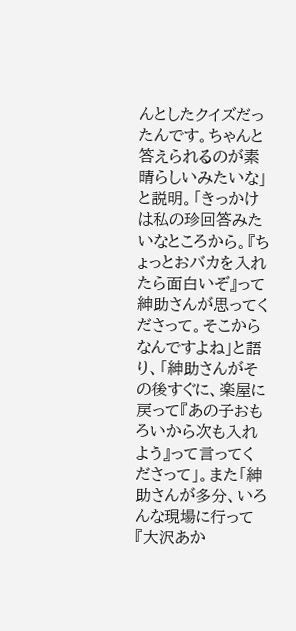んとしたクイズだったんです。ちゃんと答えられるのが素晴らしいみたいな」と説明。「きっかけは私の珍回答みたいなところから。『ちょっとおバカを入れたら面白いぞ』って紳助さんが思ってくださって。そこからなんですよね」と語り、「紳助さんがその後すぐに、楽屋に戻って『あの子おもろいから次も入れよう』って言ってくださって」。また「紳助さんが多分、いろんな現場に行って『大沢あか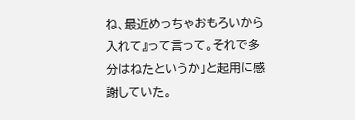ね、最近めっちゃおもろいから入れて』って言って。それで多分はねたというか」と起用に感謝していた。